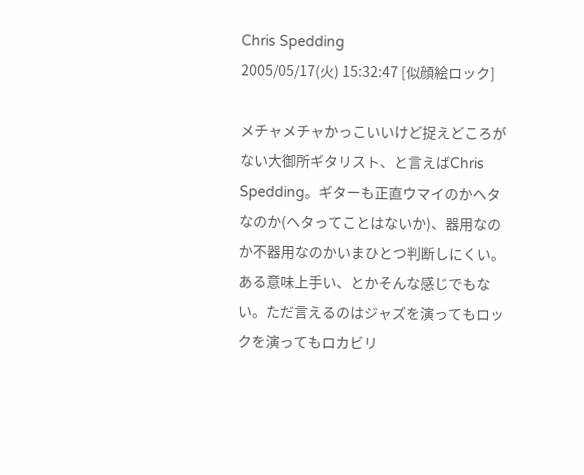Chris Spedding
2005/05/17(火) 15:32:47 [似顔絵ロック]

メチャメチャかっこいいけど捉えどころがない大御所ギタリスト、と言えばChris Spedding。ギターも正直ウマイのかヘタなのか(ヘタってことはないか)、器用なのか不器用なのかいまひとつ判断しにくい。ある意味上手い、とかそんな感じでもない。ただ言えるのはジャズを演ってもロックを演ってもロカビリ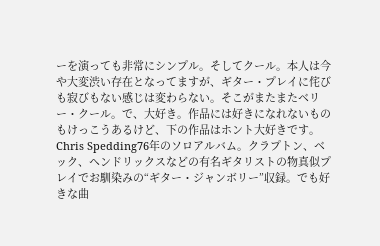ーを演っても非常にシンプル。そしてクール。本人は今や大変渋い存在となってますが、ギター・プレイに侘びも寂びもない感じは変わらない。そこがまたまたベリー・クール。で、大好き。作品には好きになれないものもけっこうあるけど、下の作品はホント大好きです。
Chris Spedding76年のソロアルバム。クラプトン、ベック、ヘンドリックスなどの有名ギタリストの物真似プレイでお馴染みの“ギター・ジャンボリー”収録。でも好きな曲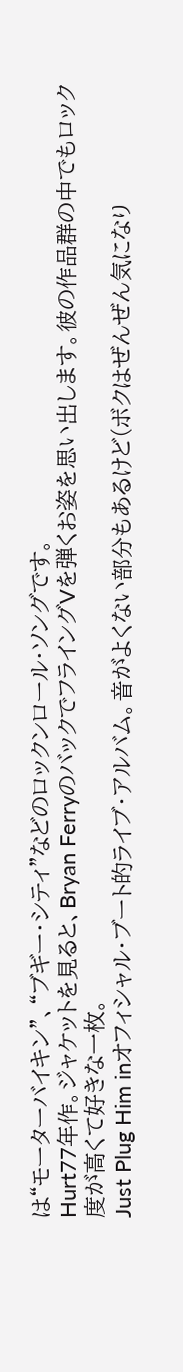は“モーターバイキン”、“ブギー・シティ”などのロックンロール・ソングです。
Hurt77年作。ジャケットを見ると、Bryan FerryのバックでフライングVを弾くお姿を思い出します。彼の作品群の中でもロック度が高くて好きな一枚。
Just Plug Him inオフィシャル・ブート的ライブ・アルバム。音がよくない部分もあるけど(ボクはぜんぜん気になり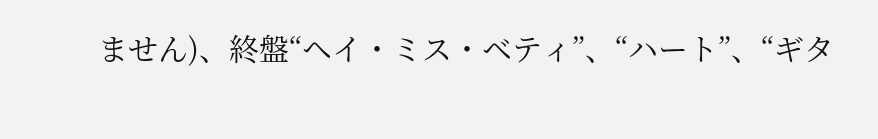ません)、終盤“ヘイ・ミス・ベティ”、“ハート”、“ギタ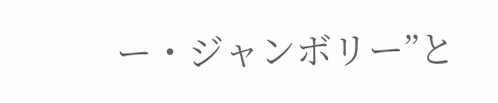ー・ジャンボリー”と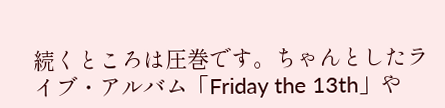続くところは圧巻です。ちゃんとしたライブ・アルバム「Friday the 13th」や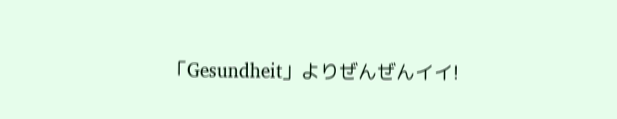「Gesundheit」よりぜんぜんイイ!